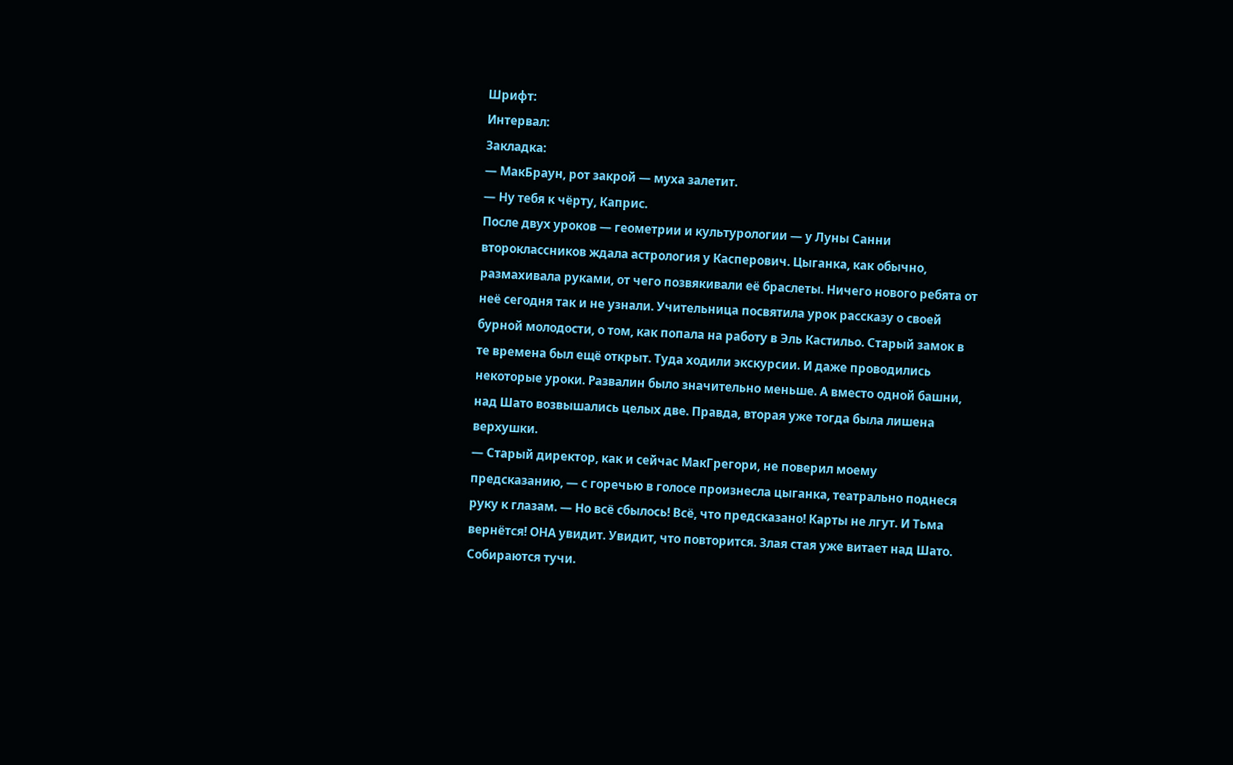Шрифт:
Интервал:
Закладка:
— МакБраун, рот закрой — муха залетит.
— Ну тебя к чёрту, Каприс.
После двух уроков — геометрии и культурологии — у Луны Санни второклассников ждала астрология у Касперович. Цыганка, как обычно, размахивала руками, от чего позвякивали её браслеты. Ничего нового ребята от неё сегодня так и не узнали. Учительница посвятила урок рассказу о своей бурной молодости, о том, как попала на работу в Эль Кастильо. Старый замок в те времена был ещё открыт. Туда ходили экскурсии. И даже проводились некоторые уроки. Развалин было значительно меньше. А вместо одной башни, над Шато возвышались целых две. Правда, вторая уже тогда была лишена верхушки.
— Старый директор, как и сейчас МакГрегори, не поверил моему предсказанию, — с горечью в голосе произнесла цыганка, театрально поднеся руку к глазам. — Но всё сбылось! Всё, что предсказано! Карты не лгут. И Тьма вернётся! ОНА увидит. Увидит, что повторится. Злая стая уже витает над Шато. Собираются тучи.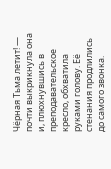Чёрная Тьма летит! — почти выкрикнула она и, плюхнувшись в преподавательское кресло, обхватила руками голову. Её стенания продлились до самого звонка.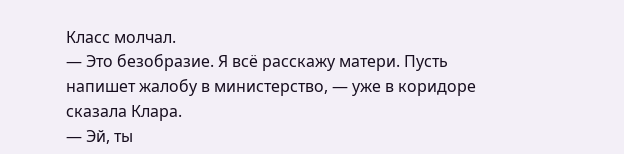Класс молчал.
— Это безобразие. Я всё расскажу матери. Пусть напишет жалобу в министерство, — уже в коридоре сказала Клара.
— Эй, ты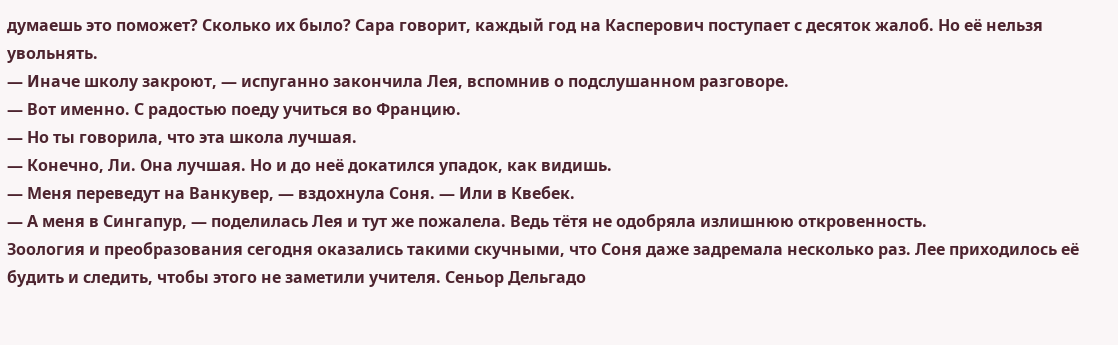думаешь это поможет? Сколько их было? Сара говорит, каждый год на Касперович поступает с десяток жалоб. Но её нельзя увольнять.
— Иначе школу закроют, — испуганно закончила Лея, вспомнив о подслушанном разговоре.
— Вот именно. С радостью поеду учиться во Францию.
— Но ты говорила, что эта школа лучшая.
— Конечно, Ли. Она лучшая. Но и до неё докатился упадок, как видишь.
— Меня переведут на Ванкувер, — вздохнула Соня. — Или в Квебек.
— А меня в Сингапур, — поделилась Лея и тут же пожалела. Ведь тётя не одобряла излишнюю откровенность.
Зоология и преобразования сегодня оказались такими скучными, что Соня даже задремала несколько раз. Лее приходилось её будить и следить, чтобы этого не заметили учителя. Сеньор Дельгадо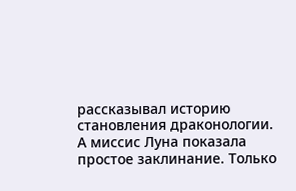рассказывал историю становления драконологии. А миссис Луна показала простое заклинание. Только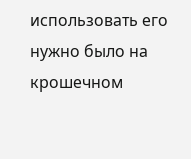использовать его нужно было на крошечном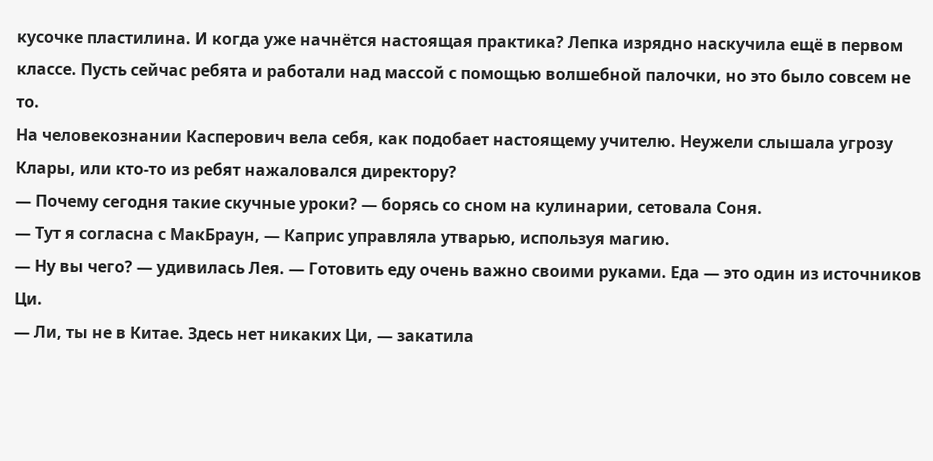кусочке пластилина. И когда уже начнётся настоящая практика? Лепка изрядно наскучила ещё в первом классе. Пусть сейчас ребята и работали над массой с помощью волшебной палочки, но это было совсем не то.
На человекознании Касперович вела себя, как подобает настоящему учителю. Неужели слышала угрозу Клары, или кто-то из ребят нажаловался директору?
— Почему сегодня такие скучные уроки? — борясь со сном на кулинарии, сетовала Соня.
— Тут я согласна с МакБраун, — Каприс управляла утварью, используя магию.
— Ну вы чего? — удивилась Лея. — Готовить еду очень важно своими руками. Еда — это один из источников Ци.
— Ли, ты не в Китае. Здесь нет никаких Ци, — закатила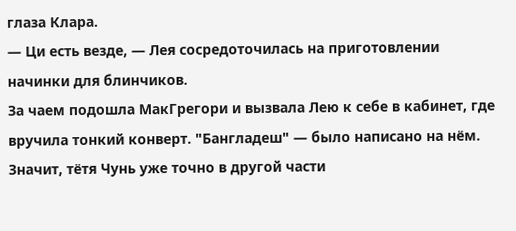глаза Клара.
— Ци есть везде, — Лея сосредоточилась на приготовлении начинки для блинчиков.
За чаем подошла МакГрегори и вызвала Лею к себе в кабинет, где вручила тонкий конверт. "Бангладеш" — было написано на нём. Значит, тётя Чунь уже точно в другой части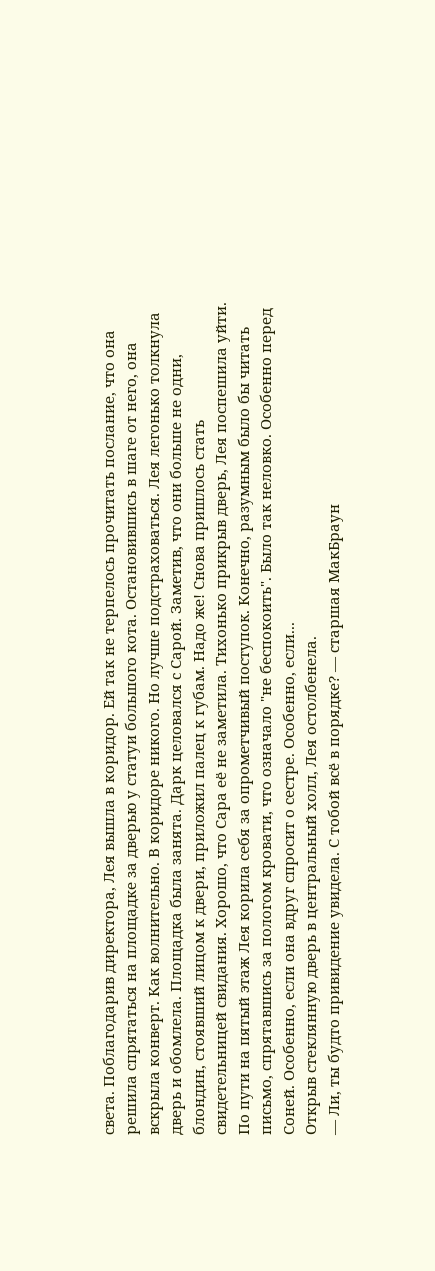света. Поблагодарив директора, Лея вышла в коридор. Ей так не терпелось прочитать послание, что она решила спрятаться на площадке за дверью у статуи большого кота. Остановившись в шаге от него, она вскрыла конверт. Как волнительно. В коридоре никого. Но лучше подстраховаться. Лея легонько толкнула дверь и обомлела. Площадка была занята. Дарк целовался с Сарой. Заметив, что они больше не одни, блондин, стоявший лицом к двери, приложил палец к губам. Надо же! Снова пришлось стать свидетельницей свидания. Хорошо, что Сара её не заметила. Тихонько прикрыв дверь, Лея поспешила уйти.
По пути на пятый этаж Лея корила себя за опрометчивый поступок. Конечно, разумным было бы читать письмо, спрятавшись за пологом кровати, что означало "не беспокоить". Было так неловко. Особенно перед Соней. Особенно, если она вдруг спросит о сестре. Особенно, если...
Открыв стеклянную дверь в центральный холл, Лея остолбенела.
— Ли, ты будто привидение увидела. С тобой всё в порядке? — старшая МакБраун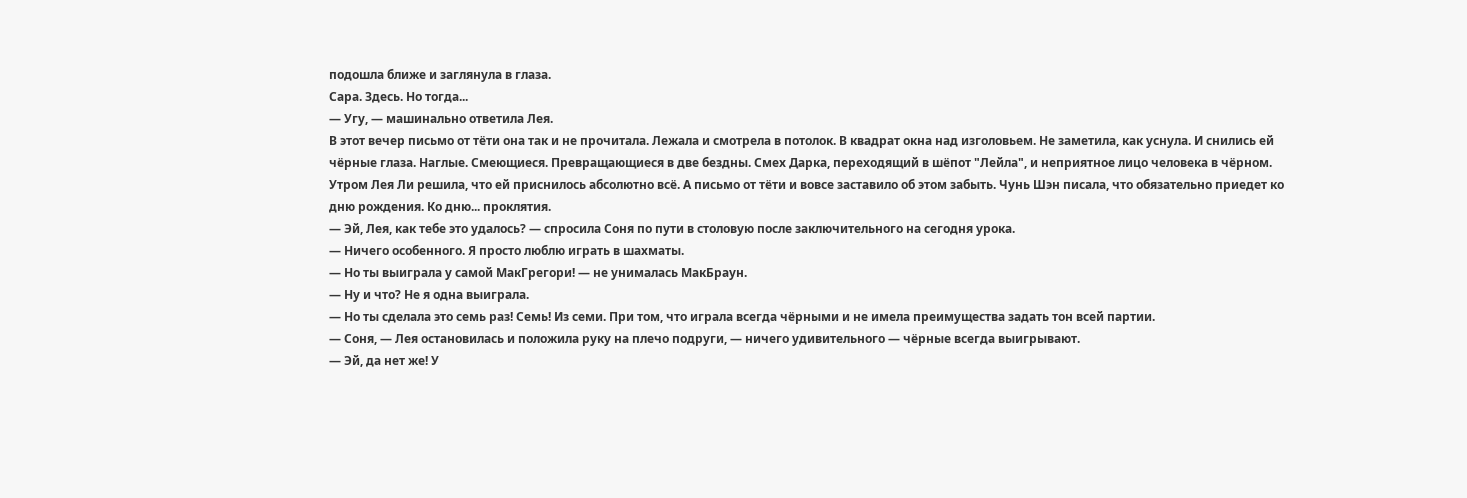подошла ближе и заглянула в глаза.
Сара. Здесь. Но тогда...
— Угу, — машинально ответила Лея.
В этот вечер письмо от тёти она так и не прочитала. Лежала и смотрела в потолок. В квадрат окна над изголовьем. Не заметила, как уснула. И снились ей чёрные глаза. Наглые. Смеющиеся. Превращающиеся в две бездны. Смех Дарка, переходящий в шёпот "Лейла", и неприятное лицо человека в чёрном.
Утром Лея Ли решила, что ей приснилось абсолютно всё. А письмо от тёти и вовсе заставило об этом забыть. Чунь Шэн писала, что обязательно приедет ко дню рождения. Ко дню... проклятия.
— Эй, Лея, как тебе это удалось? — спросила Соня по пути в столовую после заключительного на сегодня урока.
— Ничего особенного. Я просто люблю играть в шахматы.
— Но ты выиграла у самой МакГрегори! — не унималась МакБраун.
— Ну и что? Не я одна выиграла.
— Но ты сделала это семь раз! Семь! Из семи. При том, что играла всегда чёрными и не имела преимущества задать тон всей партии.
— Соня, — Лея остановилась и положила руку на плечо подруги, — ничего удивительного — чёрные всегда выигрывают.
— Эй, да нет же! У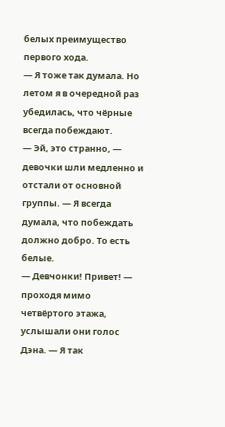белых преимущество первого хода.
— Я тоже так думала. Но летом я в очередной раз убедилась, что чёрные всегда побеждают.
— Эй, это странно, — девочки шли медленно и отстали от основной группы. — Я всегда думала, что побеждать должно добро. То есть белые.
— Девчонки! Привет! — проходя мимо четвёртого этажа, услышали они голос Дэна. — Я так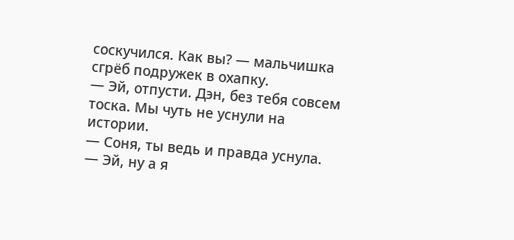соскучился. Как вы? — мальчишка сгрёб подружек в охапку.
— Эй, отпусти. Дэн, без тебя совсем тоска. Мы чуть не уснули на истории.
— Соня, ты ведь и правда уснула.
— Эй, ну а я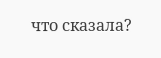что сказала?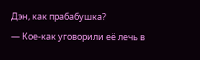Дэн, как прабабушка?
— Кое-как уговорили её лечь в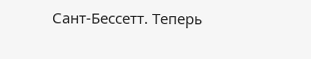Сант-Бессетт. Теперь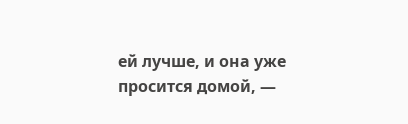ей лучше, и она уже просится домой, —